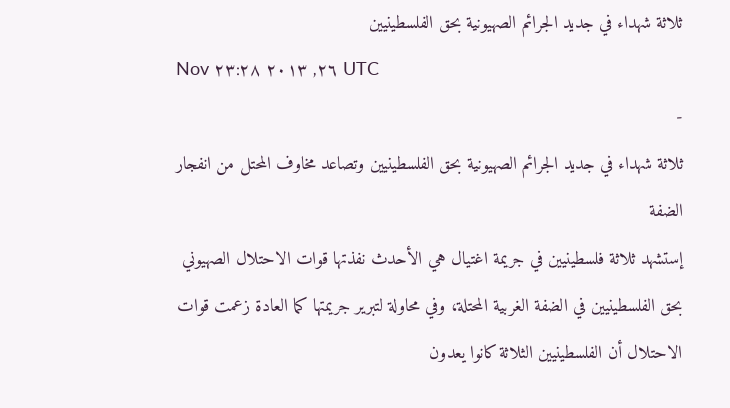ثلاثة شهداء في جديد الجرائم الصهيونية بحق الفلسطينيين
Nov ٢٦, ٢٠١٣ ٢٣:٢٨ UTC
-
ثلاثة شهداء في جديد الجرائم الصهيونية بحق الفلسطينيين وتصاعد مخاوف المحتل من انفجار الضفة
إستشهد ثلاثة فلسطينيين في جريمة اغتيال هي الأحدث نفذتها قوات الاحتلال الصهيوني بحق الفلسطينيين في الضفة الغربية المحتلة، وفي محاولة لتبرير جريمتها كما العادة زعمت قوات الاحتلال أن الفلسطينيين الثلاثة كانوا يعدون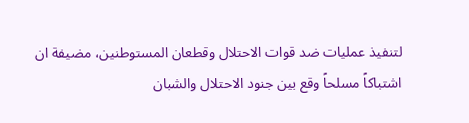لتنفيذ عمليات ضد قوات الاحتلال وقطعان المستوطنين، مضيفة ان اشتباكاً مسلحاً وقع بين جنود الاحتلال والشبان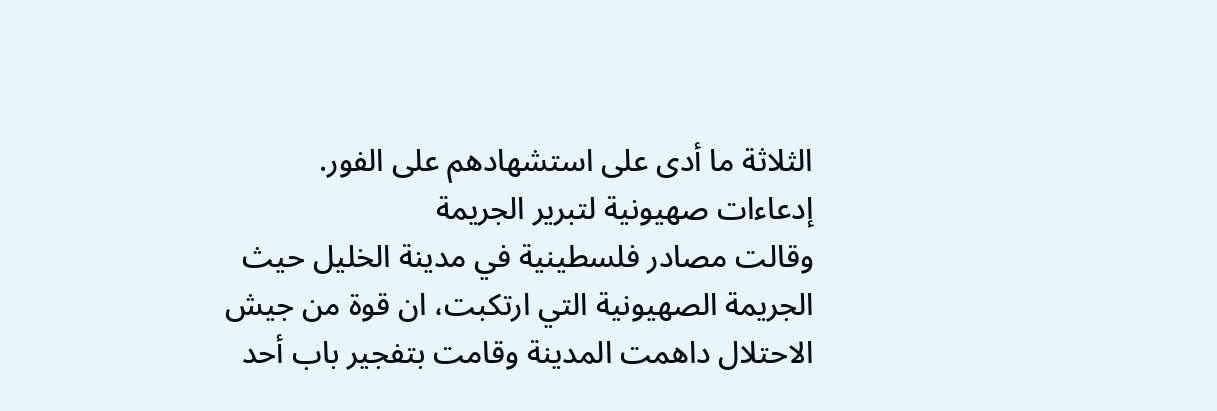الثلاثة ما أدى على استشهادهم على الفور.
إدعاءات صهيونية لتبرير الجريمة
وقالت مصادر فلسطينية في مدينة الخليل حيث الجريمة الصهيونية التي ارتكبت، ان قوة من جيش الاحتلال داهمت المدينة وقامت بتفجير باب أحد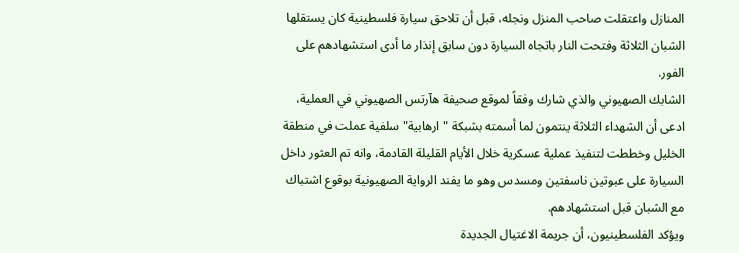المنازل واعتقلت صاحب المنزل ونجله، قبل أن تلاحق سيارة فلسطينية كان يستقلها الشبان الثلاثة وفتحت النار باتجاه السيارة دون سابق إنذار ما أدى استشهادهم على الفور.
الشابك الصهيوني والذي شارك وفقاً لموقع صحيفة هآرتس الصهيوني في العملية، ادعى أن الشهداء الثلاثة ينتمون لما أسمته بشبكة "ارهابية" سلفية عملت في منطقة الخليل وخططت لتنفيذ عملية عسكرية خلال الأيام القليلة القادمة، وانه تم العثور داخل السيارة على عبوتين ناسفتين ومسدس وهو ما يفند الرواية الصهيونية بوقوع اشتباك مع الشبان قبل استشهادهم.
ويؤكد الفلسطينيون، أن جريمة الاغتيال الجديدة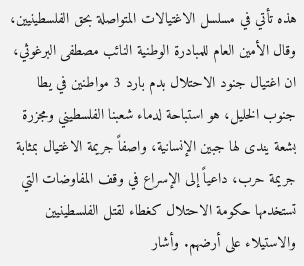هذه تأتي في مسلسل الاغتيالات المتواصلة بحق الفلسطينيين، وقال الأمين العام للمبادرة الوطنية النائب مصطفى البرغوثي، ان اغتيال جنود الاحتلال بدم بارد 3 مواطنين في يطا جنوب الخليل، هو استباحة لدماء شعبنا الفلسطيني ومجزرة بشعة يندى لها جبين الإنسانية، واصفاً جريمة الاغتيال بمثابة جريمة حرب، داعياً إلى الإسراع في وقف المفاوضات التي تستخدمها حكومة الاحتلال كغطاء لقتل الفلسطينيين والاستيلاء على أرضهم. وأشار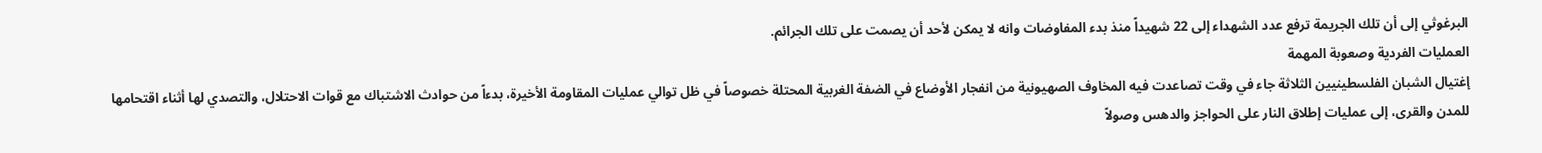البرغوثي إلى أن تلك الجريمة ترفع عدد الشهداء إلى 22 شهيداً منذ بدء المفاوضات وانه لا يمكن لأحد أن يصمت على تلك الجرائم.
العمليات الفردية وصعوبة المهمة
إغتيال الشبان الفلسطينيين الثلاثة جاء في وقت تصاعدت فيه المخاوف الصهيونية من انفجار الأوضاع في الضفة الغربية المحتلة خصوصاً في ظل توالي عمليات المقاومة الأخيرة، بدءاً من حوادث الاشتباك مع قوات الاحتلال، والتصدي لها أثناء اقتحامها للمدن والقرى، إلى عمليات إطلاق النار على الحواجز والدهس وصولاً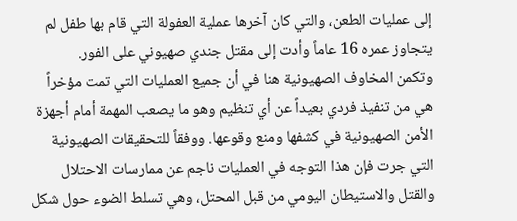إلى عمليات الطعن، والتي كان آخرها عملية العفولة التي قام بها طفل لم يتجاوز عمره 16 عاماً وأدت إلى مقتل جندي صهيوني على الفور.
وتكمن المخاوف الصهيونية هنا في أن جميع العمليات التي تمت مؤخراً هي من تنفيذ فردي بعيداً عن أي تنظيم وهو ما يصعب المهمة أمام أجهزة الأمن الصهيونية في كشفها ومنع وقوعها. ووفقاً للتحقيقات الصهيونية التي جرت فإن هذا التوجه في العمليات ناجم عن ممارسات الاحتلال والقتل والاستيطان اليومي من قبل المحتل، وهي تسلط الضوء حول شكل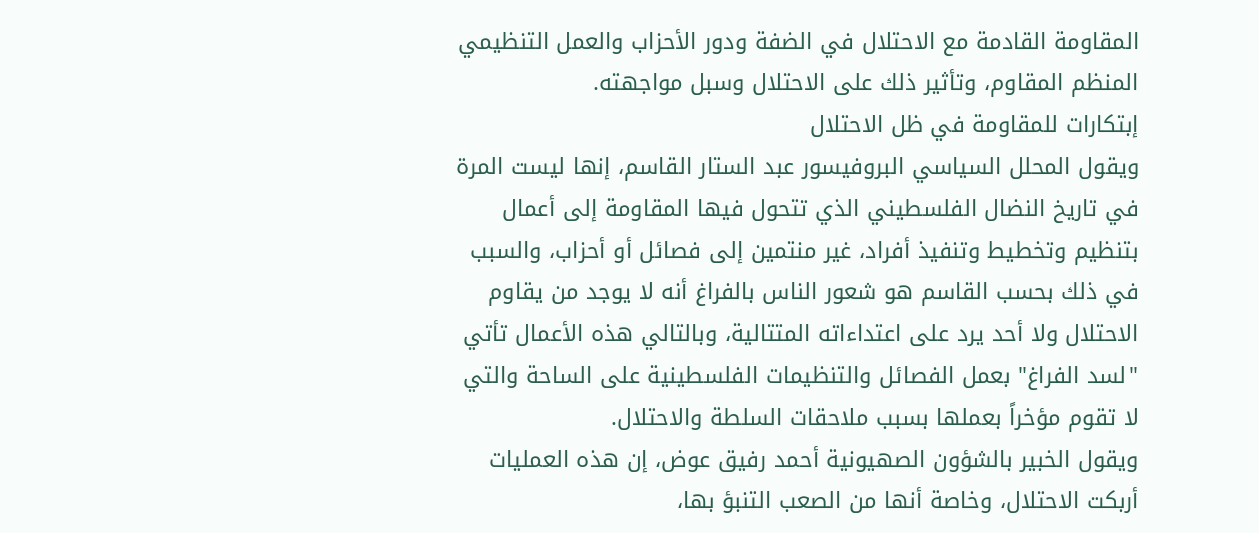المقاومة القادمة مع الاحتلال في الضفة ودور الأحزاب والعمل التنظيمي المنظم المقاوم، وتأثير ذلك على الاحتلال وسبل مواجهته.
إبتكارات للمقاومة في ظل الاحتلال
ويقول المحلل السياسي البروفيسور عبد الستار القاسم، إنها ليست المرة في تاريخ النضال الفلسطيني الذي تتحول فيها المقاومة إلى أعمال بتنظيم وتخطيط وتنفيذ أفراد، غير منتمين إلى فصائل أو أحزاب، والسبب في ذلك بحسب القاسم هو شعور الناس بالفراغ أنه لا يوجد من يقاوم الاحتلال ولا أحد يرد على اعتداءاته المتتالية، وبالتالي هذه الأعمال تأتي "لسد الفراغ" بعمل الفصائل والتنظيمات الفلسطينية على الساحة والتي لا تقوم مؤخراً بعملها بسبب ملاحقات السلطة والاحتلال.
ويقول الخبير بالشؤون الصهيونية أحمد رفيق عوض، إن هذه العمليات أربكت الاحتلال، وخاصة أنها من الصعب التنبؤ بها،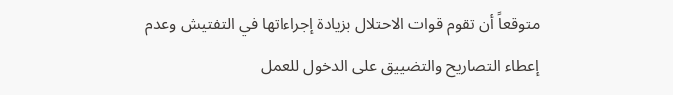متوقعاً أن تقوم قوات الاحتلال بزيادة إجراءاتها في التفتيش وعدم إعطاء التصاريح والتضييق على الدخول للعمل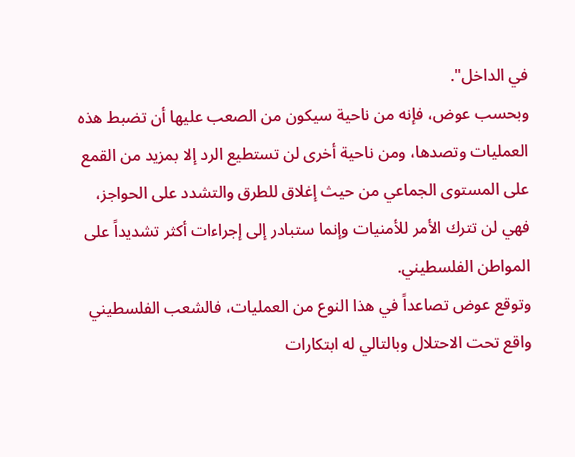في الداخل".
وبحسب عوض، فإنه من ناحية سيكون من الصعب عليها أن تضبط هذه العمليات وتصدها، ومن ناحية أخرى لن تستطيع الرد إلا بمزيد من القمع على المستوى الجماعي من حيث إغلاق للطرق والتشدد على الحواجز، فهي لن تترك الأمر للأمنيات وإنما ستبادر إلى إجراءات أكثر تشديداً على المواطن الفلسطيني.
وتوقع عوض تصاعداً في هذا النوع من العمليات، فالشعب الفلسطيني واقع تحت الاحتلال وبالتالي له ابتكارات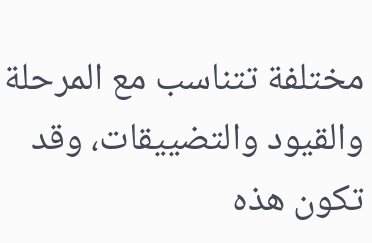مختلفة تتناسب مع المرحلة والقيود والتضييقات، وقد تكون هذه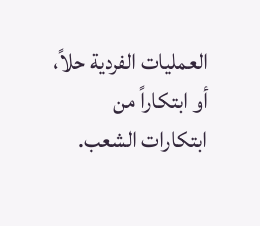العمليات الفردية حلاً، أو ابتكاراً من ابتكارات الشعب.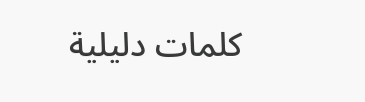كلمات دليلية